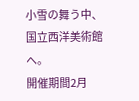小雪の舞う中、国立西洋美術館へ。
開催期間2月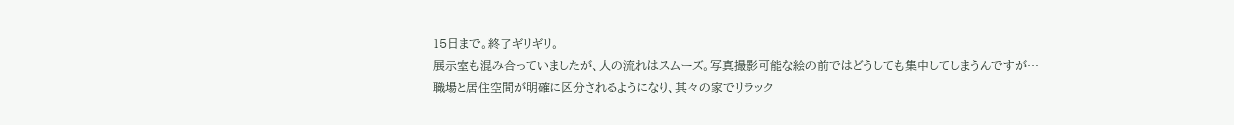15日まで。終了ギリギリ。
展示室も混み合っていましたが、人の流れはスムーズ。写真撮影可能な絵の前ではどうしても集中してしまうんですが…
職場と居住空間が明確に区分されるようになり、其々の家でリラック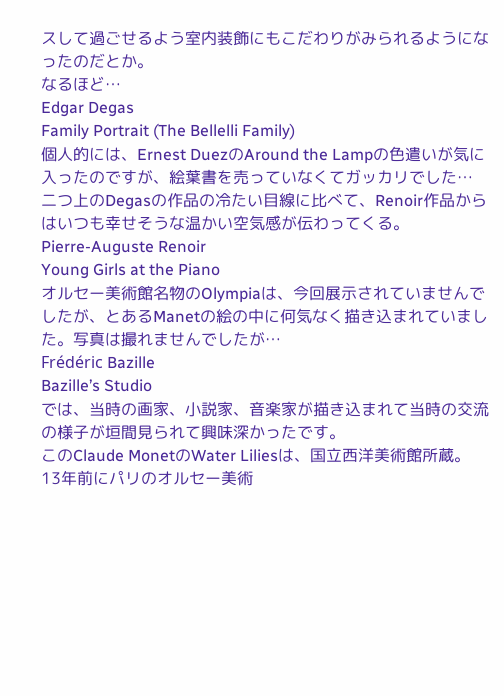スして過ごせるよう室内装飾にもこだわりがみられるようになったのだとか。
なるほど…
Edgar Degas
Family Portrait (The Bellelli Family)
個人的には、Ernest DuezのAround the Lampの色遣いが気に入ったのですが、絵葉書を売っていなくてガッカリでした…
二つ上のDegasの作品の冷たい目線に比べて、Renoir作品からはいつも幸せそうな温かい空気感が伝わってくる。
Pierre-Auguste Renoir
Young Girls at the Piano
オルセー美術館名物のOlympiaは、今回展示されていませんでしたが、とあるManetの絵の中に何気なく描き込まれていました。写真は撮れませんでしたが…
Frédéric Bazille
Bazille’s Studio
では、当時の画家、小説家、音楽家が描き込まれて当時の交流の様子が垣間見られて興味深かったです。
このClaude MonetのWater Liliesは、国立西洋美術館所蔵。
13年前にパリのオルセー美術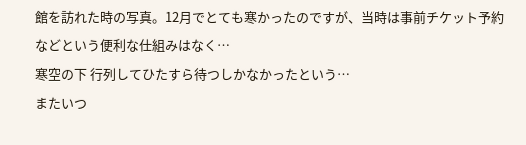館を訪れた時の写真。12月でとても寒かったのですが、当時は事前チケット予約などという便利な仕組みはなく…
寒空の下 行列してひたすら待つしかなかったという…
またいつ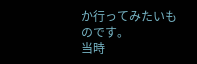か行ってみたいものです。
当時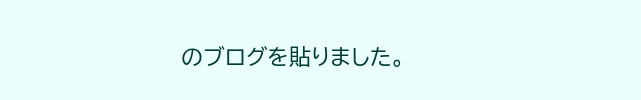のブログを貼りました。